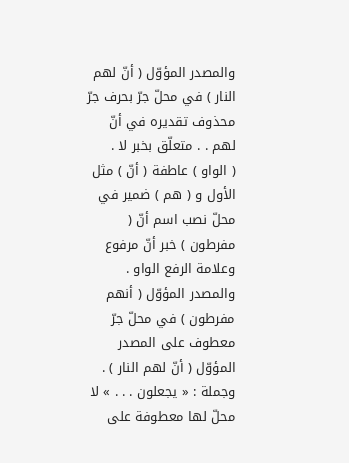والمصدر المؤوّل ( أنّ لهم النار ) في محلّ جرّ بحرف جرّ محذوف تقديره في أنّ لهم . . متعلّق بخبر لا .
( الواو ) عاطفة ( أنّ ) مثل الأول و ( هم ) ضمير في محلّ نصب اسم أنّ ( مفرطون ) خبر أنّ مرفوع وعلامة الرفع الواو .
والمصدر المؤوّل ( أنهم مفرطون ) في محلّ جرّ معطوف على المصدر المؤوّل ( أنّ لهم النار ) .
وجملة : « يجعلون . . . » لا محلّ لها معطوفة على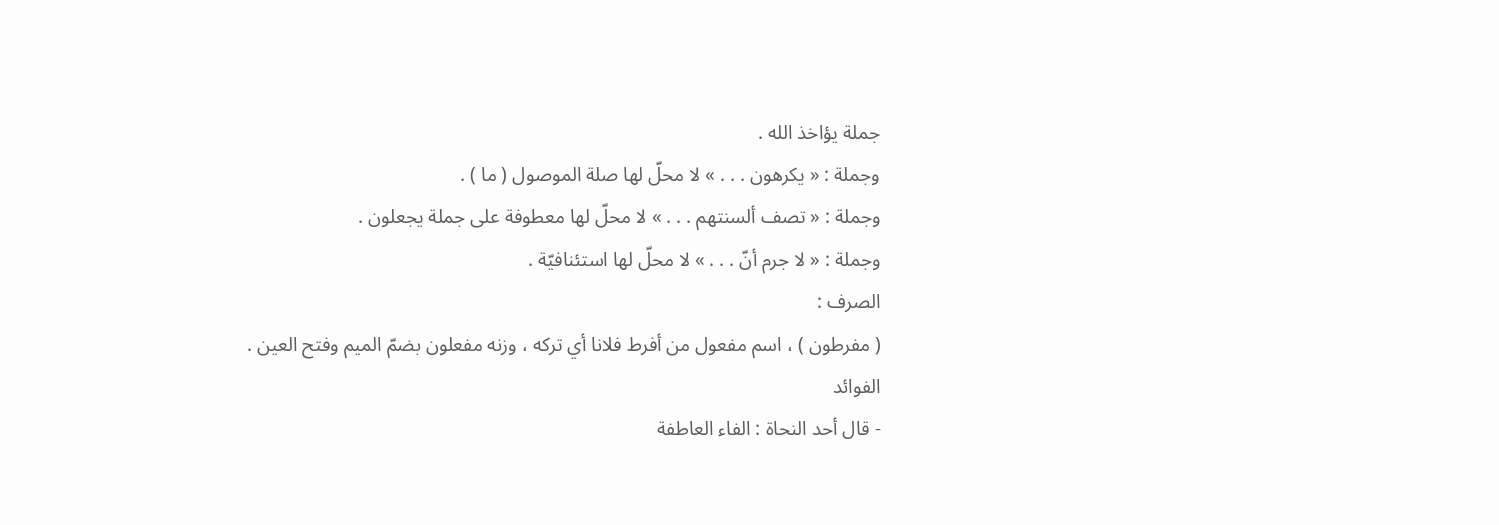جملة يؤاخذ الله .
وجملة : « يكرهون . . . » لا محلّ لها صلة الموصول ( ما ) .
وجملة : « تصف ألسنتهم . . . » لا محلّ لها معطوفة على جملة يجعلون .
وجملة : « لا جرم أنّ . . . » لا محلّ لها استئنافيّة .
الصرف :
( مفرطون ) ، اسم مفعول من أفرط فلانا أي تركه ، وزنه مفعلون بضمّ الميم وفتح العين .
الفوائد
- قال أحد النحاة : الفاء العاطفة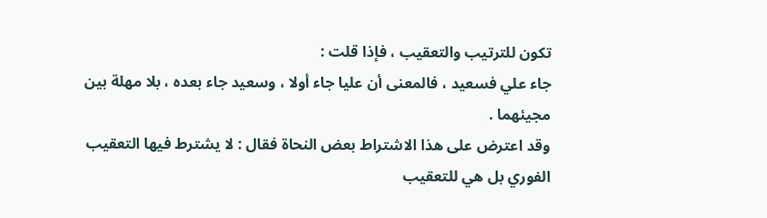تكون للترتيب والتعقيب ، فإذا قلت :
جاء علي فسعيد ، فالمعنى أن عليا جاء أولا ، وسعيد جاء بعده ، بلا مهلة بين مجيئهما .
وقد اعترض على هذا الاشتراط بعض النحاة فقال : لا يشترط فيها التعقيب الفوري بل هي للتعقيب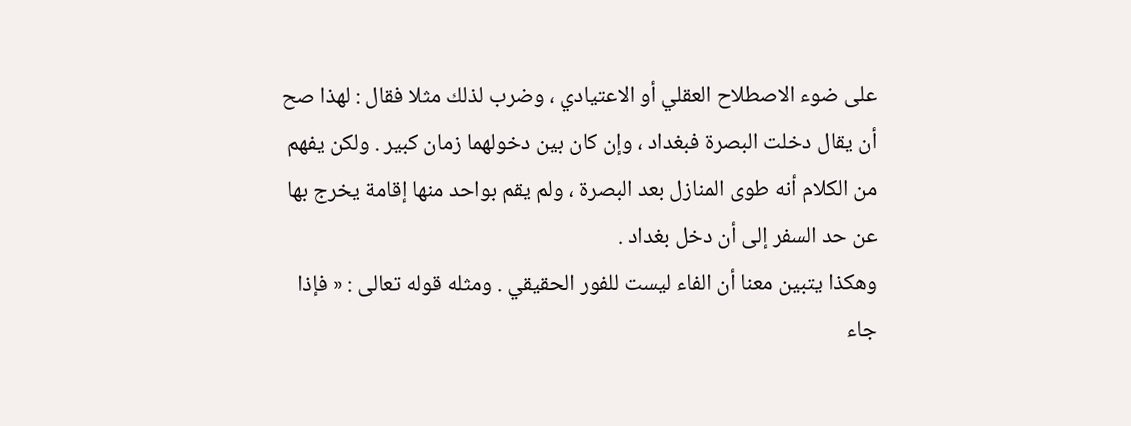على ضوء الاصطلاح العقلي أو الاعتيادي ، وضرب لذلك مثلا فقال : لهذا صح أن يقال دخلت البصرة فبغداد ، وإن كان بين دخولهما زمان كبير . ولكن يفهم من الكلام أنه طوى المنازل بعد البصرة ، ولم يقم بواحد منها إقامة يخرج بها عن حد السفر إلى أن دخل بغداد .
وهكذا يتبين معنا أن الفاء ليست للفور الحقيقي . ومثله قوله تعالى : « فإذا جاء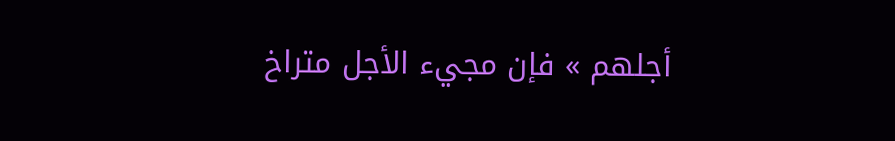أجلهم » فإن مجيء الأجل متراخ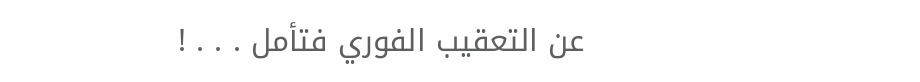عن التعقيب الفوري فتأمل . . . !